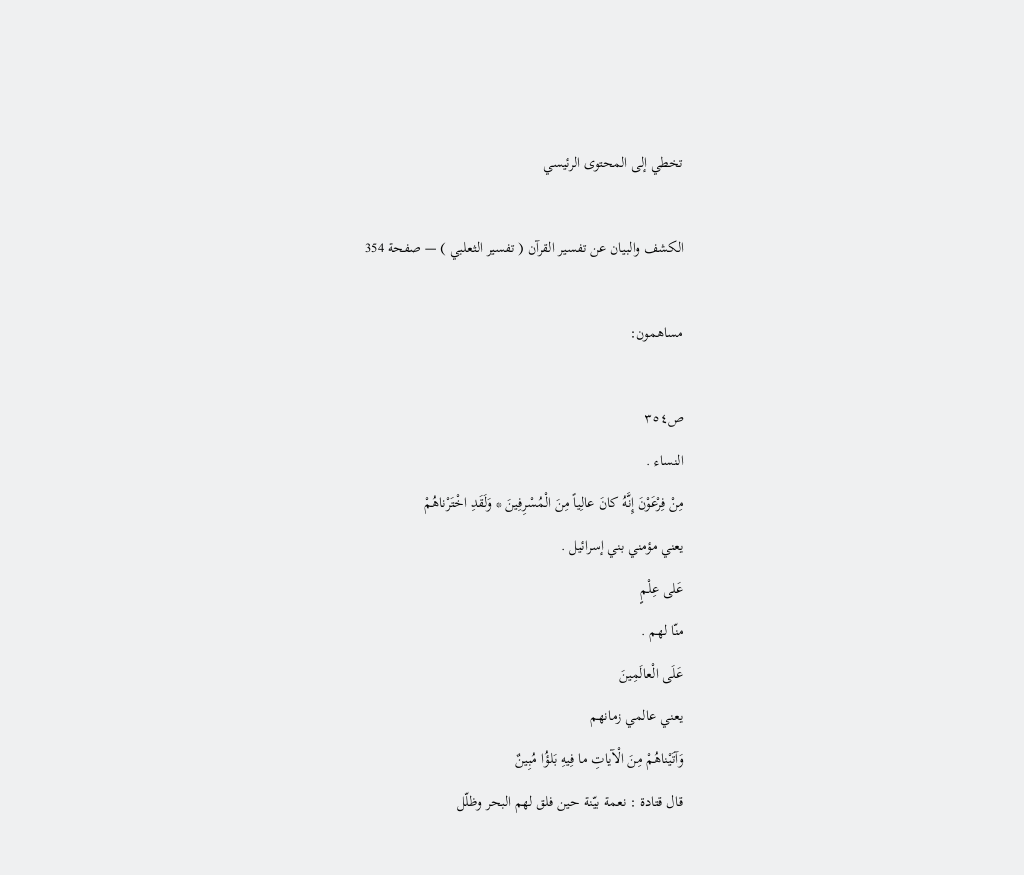تخطي إلى المحتوى الرئيسي

الكشف والبيان عن تفسير القرآن ( تفسير الثعلبي ) — صفحة 354

مساهمون:

ص٣٥٤
النساء .
مِنْ فِرْعَوْنَ إِنَّهُ كانَ عالِياً مِنَ الْمُسْرِفِينَ * وَلَقَدِ اخْتَرْناهُمْ
يعني مؤمني بني إسرائيل .
عَلى عِلْمٍ
منّا لهم .
عَلَى الْعالَمِينَ
يعني عالمي زمانهم
وَآتَيْناهُمْ مِنَ الْآياتِ ما فِيهِ بَلؤُا مُبِينٌ
قال قتادة : نعمة بيّنة حين فلق لهم البحر وظلّل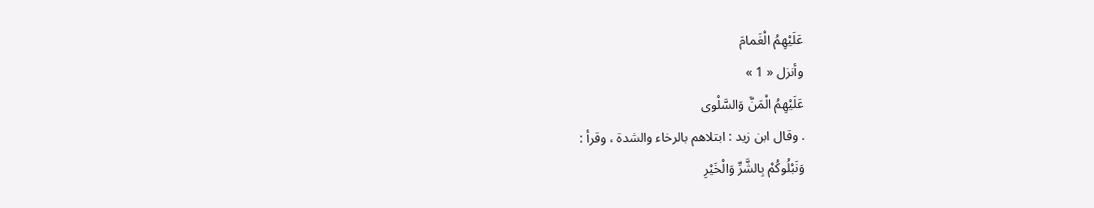عَلَيْهِمُ الْغَمامَ
وأنزل « 1 »
عَلَيْهِمُ الْمَنَّ وَالسَّلْوى
. وقال ابن زيد : ابتلاهم بالرخاء والشدة ، وقرأ :
وَنَبْلُوكُمْ بِالشَّرِّ وَالْخَيْرِ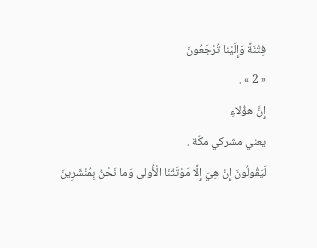فِتْنَةً وَإِلَيْنا تُرْجَعُونَ
« 2 » .
إِنَّ هؤُلاءِ
يعني مشركي مكّة .
لَيَقُولُونَ إِنْ هِيَ إِلَّا مَوْتَتُنَا الْأُولى وَما نَحْنُ بِمُنْشَرِينَ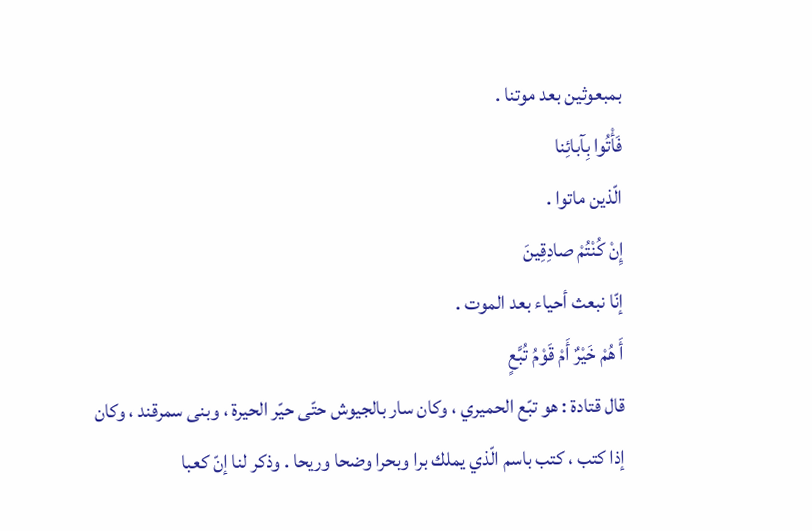بمبعوثين بعد موتنا .
فَأْتُوا بِآبائِنا
الّذين ماتوا .
إِنْ كُنْتُمْ صادِقِينَ
إنّا نبعث أحياء بعد الموت .
أَ هُمْ خَيْرٌ أَمْ قَوْمُ تُبَّعٍ
قال قتادة : هو تبّع الحميري ، وكان سار بالجيوش حتّى حيّر الحيرة ، وبنى سمرقند ، وكان إذا كتب ، كتب باسم الّذي يملك برا وبحرا وضحا وريحا . وذكر لنا إنّ كعبا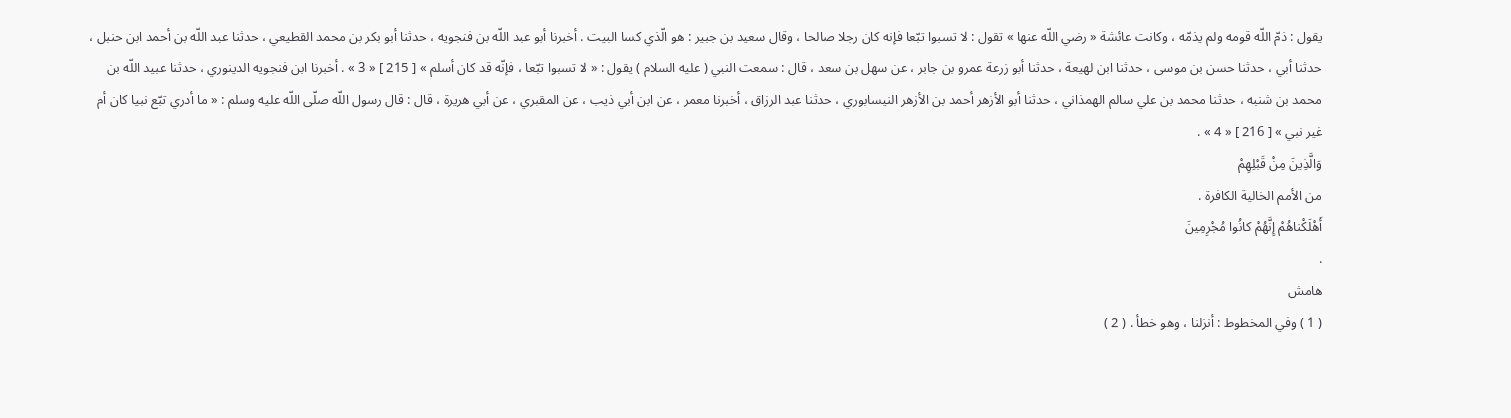يقول : ذمّ اللّه قومه ولم يذمّه ، وكانت عائشة « رضي اللّه عنها » تقول : لا تسبوا تبّعا فإنه كان رجلا صالحا ، وقال سعيد بن جبير : هو الّذي كسا البيت . أخبرنا أبو عبد اللّه بن فنجويه ، حدثنا أبو بكر بن محمد القطيعي ، حدثنا عبد اللّه بن أحمد ابن حنبل ، حدثنا أبي ، حدثنا حسن بن موسى ، حدثنا ابن لهيعة ، حدثنا أبو زرعة عمرو بن جابر ، عن سهل بن سعد ، قال : سمعت النبي ( عليه السلام ) يقول : « لا تسبوا تبّعا ، فإنّه قد كان أسلم » [ 215 ] « 3 » . أخبرنا ابن فنجويه الدينوري ، حدثنا عبيد اللّه بن محمد بن شنبه ، حدثنا محمد بن علي سالم الهمذاني ، حدثنا أبو الأزهر أحمد بن الأزهر النيسابوري ، حدثنا عبد الرزاق ، أخبرنا معمر ، عن ابن أبي ذيب ، عن المقبري ، عن أبي هريرة ، قال : قال رسول اللّه صلّى اللّه عليه وسلم : « ما أدري تبّع نبيا كان أم غير نبي » [ 216 ] « 4 » .
وَالَّذِينَ مِنْ قَبْلِهِمْ
من الأمم الخالية الكافرة .
أَهْلَكْناهُمْ إِنَّهُمْ كانُوا مُجْرِمِينَ
.
هامش
( 1 ) وفي المخطوط : أنزلنا ، وهو خطأ . ( 2 )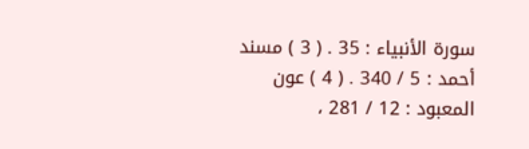سورة الأنبياء : 35 . ( 3 ) مسند أحمد : 5 / 340 . ( 4 ) عون المعبود : 12 / 281 ،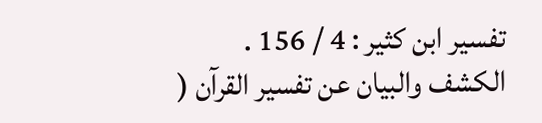تفسير ابن كثير : 4 / 156 .
الكشف والبيان عن تفسير القرآن (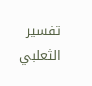تفسير الثعلبي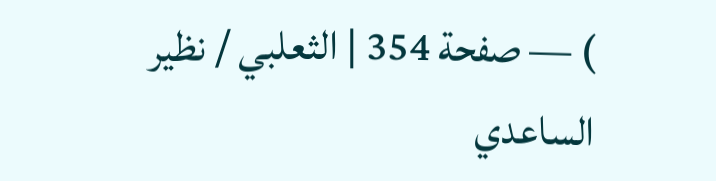) — صفحة 354 | الثعلبي / نظير الساعدي